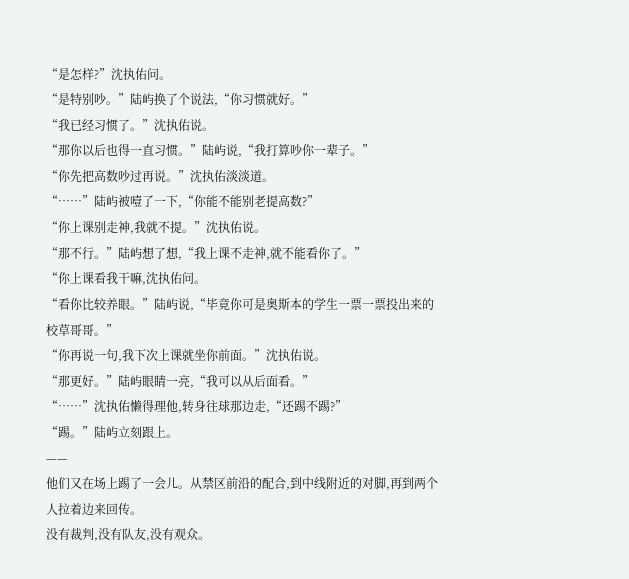“是怎样?”沈执佑问。
“是特别吵。”陆屿换了个说法,“你习惯就好。”
“我已经习惯了。”沈执佑说。
“那你以后也得一直习惯。”陆屿说,“我打算吵你一辈子。”
“你先把高数吵过再说。”沈执佑淡淡道。
“……”陆屿被噎了一下,“你能不能别老提高数?”
“你上课别走神,我就不提。”沈执佑说。
“那不行。”陆屿想了想,“我上课不走神,就不能看你了。”
“你上课看我干嘛,沈执佑问。
“看你比较养眼。”陆屿说,“毕竟你可是奥斯本的学生一票一票投出来的校草哥哥。”
“你再说一句,我下次上课就坐你前面。”沈执佑说。
“那更好。”陆屿眼睛一亮,“我可以从后面看。”
“……”沈执佑懒得理他,转身往球那边走,“还踢不踢?”
“踢。”陆屿立刻跟上。
——
他们又在场上踢了一会儿。从禁区前沿的配合,到中线附近的对脚,再到两个人拉着边来回传。
没有裁判,没有队友,没有观众。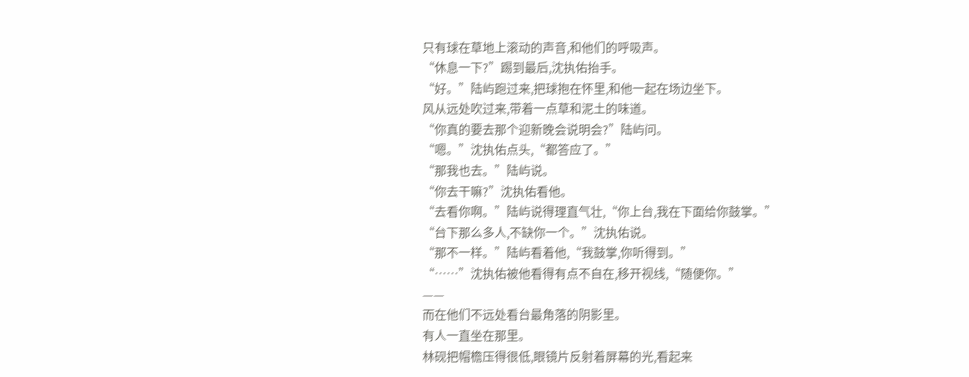只有球在草地上滚动的声音,和他们的呼吸声。
“休息一下?”踢到最后,沈执佑抬手。
“好。”陆屿跑过来,把球抱在怀里,和他一起在场边坐下。
风从远处吹过来,带着一点草和泥土的味道。
“你真的要去那个迎新晚会说明会?”陆屿问。
“嗯。”沈执佑点头,“都答应了。”
“那我也去。”陆屿说。
“你去干嘛?”沈执佑看他。
“去看你啊。”陆屿说得理直气壮,“你上台,我在下面给你鼓掌。”
“台下那么多人,不缺你一个。”沈执佑说。
“那不一样。”陆屿看着他,“我鼓掌,你听得到。”
“……”沈执佑被他看得有点不自在,移开视线,“随便你。”
——
而在他们不远处看台最角落的阴影里。
有人一直坐在那里。
林砚把帽檐压得很低,眼镜片反射着屏幕的光,看起来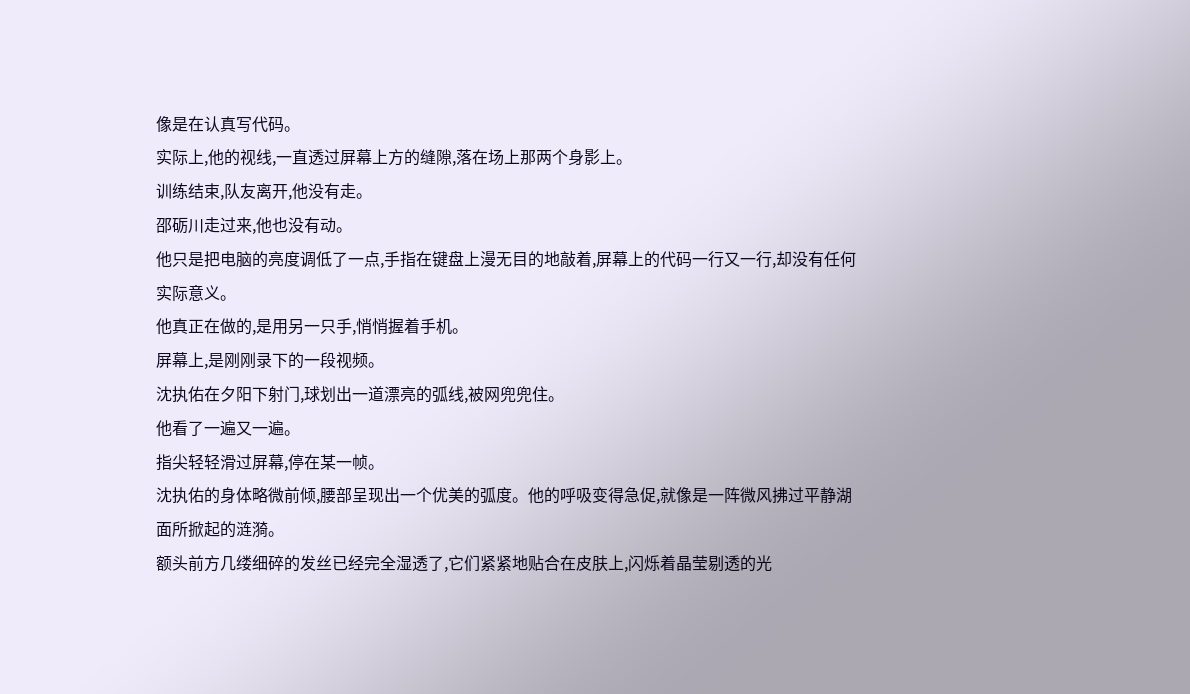像是在认真写代码。
实际上,他的视线,一直透过屏幕上方的缝隙,落在场上那两个身影上。
训练结束,队友离开,他没有走。
邵砺川走过来,他也没有动。
他只是把电脑的亮度调低了一点,手指在键盘上漫无目的地敲着,屏幕上的代码一行又一行,却没有任何实际意义。
他真正在做的,是用另一只手,悄悄握着手机。
屏幕上,是刚刚录下的一段视频。
沈执佑在夕阳下射门,球划出一道漂亮的弧线,被网兜兜住。
他看了一遍又一遍。
指尖轻轻滑过屏幕,停在某一帧。
沈执佑的身体略微前倾,腰部呈现出一个优美的弧度。他的呼吸变得急促,就像是一阵微风拂过平静湖面所掀起的涟漪。
额头前方几缕细碎的发丝已经完全湿透了,它们紧紧地贴合在皮肤上,闪烁着晶莹剔透的光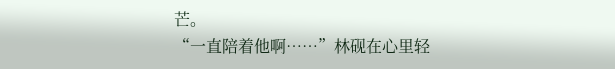芒。
“一直陪着他啊……”林砚在心里轻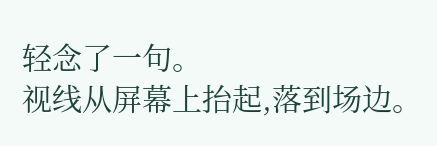轻念了一句。
视线从屏幕上抬起,落到场边。